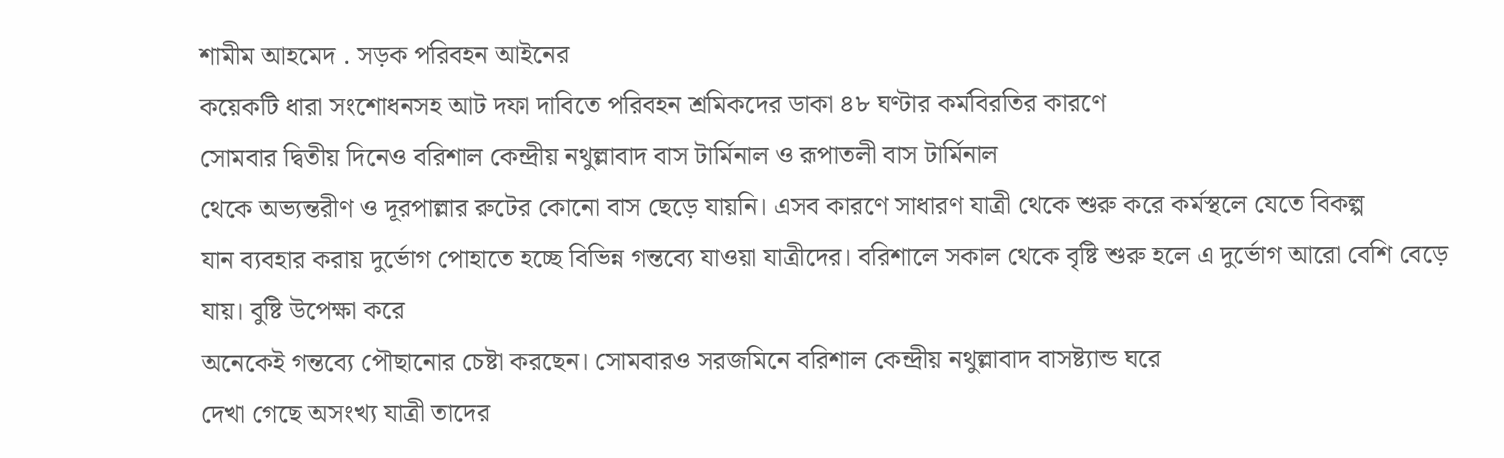শামীম আহমেদ . সড়ক পরিবহন আইনের
কয়েকটি ধারা সংশোধনসহ আট দফা দাবিতে পরিবহন শ্রমিকদের ডাকা ৪৮ ঘণ্টার কর্মবিরতির কারণে
সোমবার দ্বিতীয় দিনেও বরিশাল কেন্দ্রীয় নথুল্লাবাদ বাস টার্মিনাল ও রূপাতলী বাস টার্মিনাল
থেকে অভ্যন্তরীণ ও দূরপাল্লার রুটের কোনো বাস ছেড়ে যায়নি। এসব কারণে সাধারণ যাত্রী থেকে শুরু করে কর্মস্থলে যেতে বিকল্প
যান ব্যবহার করায় দুর্ভোগ পোহাতে হচ্ছে বিভিন্ন গন্তব্যে যাওয়া যাত্রীদের। বরিশালে সকাল থেকে বৃষ্টি শুরু হলে এ দুর্ভোগ আরো বেশি বেড়ে
যায়। বুষ্টি উপেক্ষা করে
অনেকেই গন্তব্যে পৌছানোর চেষ্টা করছেন। সোমবারও সরজমিনে বরিশাল কেন্দ্রীয় নথুল্লাবাদ বাসষ্ট্যান্ড ঘরে
দেখা গেছে অসংখ্য যাত্রী তাদের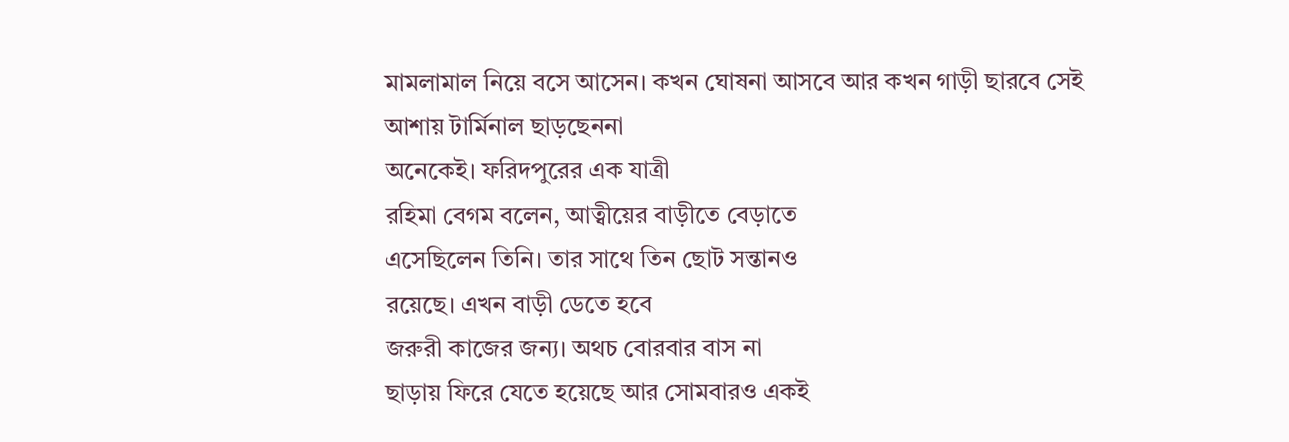মামলামাল নিয়ে বসে আসেন। কখন ঘোষনা আসবে আর কখন গাড়ী ছারবে সেই আশায় টার্মিনাল ছাড়ছেননা
অনেকেই। ফরিদপুরের এক যাত্রী
রহিমা বেগম বলেন, আত্বীয়ের বাড়ীতে বেড়াতে
এসেছিলেন তিনি। তার সাথে তিন ছোট সন্তানও
রয়েছে। এখন বাড়ী ডেতে হবে
জরুরী কাজের জন্য। অথচ বোরবার বাস না
ছাড়ায় ফিরে যেতে হয়েছে আর সোমবারও একই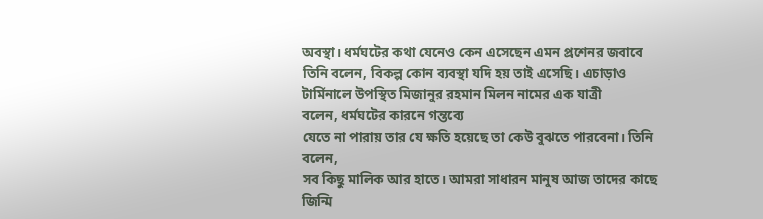অবস্থা। ধর্মঘটের কথা যেনেও কেন এসেছেন এমন প্রশেনর জবাবে তিনি বলেন, বিকল্প কোন ব্যবস্থা যদি হয় তাই এসেছি। এচাড়াও টার্মিনালে উপস্থিত মিজানুর রহমান মিলন নামের এক যাত্রী
বলেন, ধর্মঘটের কারনে গন্তব্যে
যেতে না পারায় তার যে ক্ষতি হয়েছে তা কেউ বুঝতে পারবেনা। তিনি বলেন,
সব কিছু মালিক আর হাতে। আমরা সাধারন মানুষ আজ তাদের কাছে জিন্মি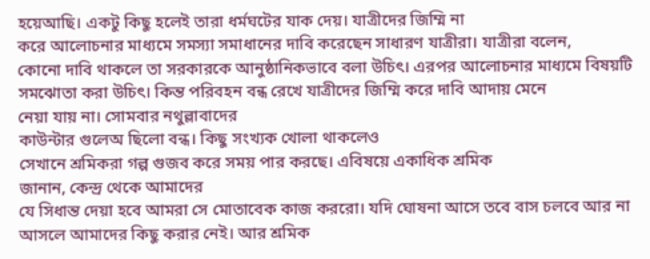হয়েআছি। একটু কিছু হলেই তারা ধর্মঘটের যাক দেয়। যাত্রীদের জিম্মি না
করে আলোচনার মাধ্যমে সমস্যা সমাধানের দাবি করেছেন সাধারণ যাত্রীরা। যাত্রীরা বলেন,
কোনো দাবি থাকলে তা সরকারকে আনুষ্ঠানিকভাবে বলা উচিৎ। এরপর আলোচনার মাধ্যমে বিষয়টি সমঝোতা করা উচিৎ। কিন্ত পরিবহন বন্ধ রেখে যাত্রীদের জিম্মি করে দাবি আদায় মেনে
নেয়া যায় না। সোমবার নথুল্লাবাদের
কাউন্টার গুলেঅ ছিলো বন্ধ। কিছু সংখ্যক খোলা থাকলেও
সেখানে শ্রমিকরা গল্প গুজব করে সময় পার করছে। এবিষয়ে একাধিক শ্রমিক
জানান, কেন্দ্র থেকে আমাদের
যে সিধান্ত দেয়া হবে আমরা সে মোতাবেক কাজ কররো। যদি ঘোষনা আসে তবে বাস চলবে আর না আসলে আমাদের কিছু করার নেই। আর শ্রমিক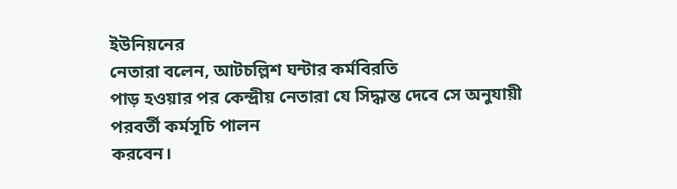ইউনিয়নের
নেতারা বলেন, আটচল্লিশ ঘন্টার কর্মবিরতি
পাড় হওয়ার পর কেন্দ্রীয় নেতারা যে সিদ্ধান্ত দেবে সে অনুযায়ী পরবর্তী কর্মসূচি পালন
করবেন।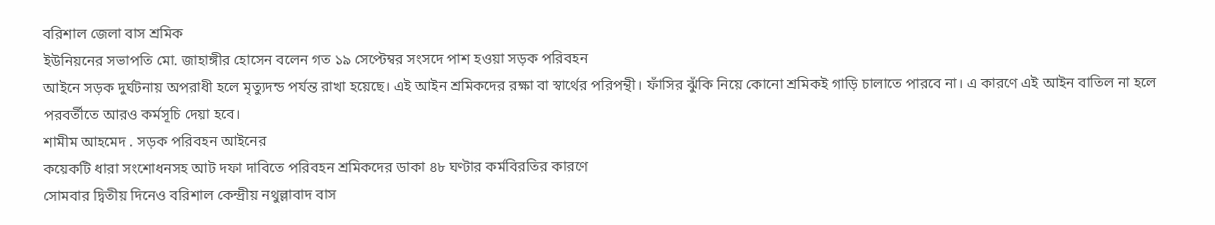বরিশাল জেলা বাস শ্রমিক
ইউনিয়নের সভাপতি মো. জাহাঙ্গীর হোসেন বলেন গত ১৯ সেপ্টেম্বর সংসদে পাশ হওয়া সড়ক পরিবহন
আইনে সড়ক দুর্ঘটনায় অপরাধী হলে মৃত্যুদন্ড পর্যন্ত রাখা হয়েছে। এই আইন শ্রমিকদের রক্ষা বা স্বার্থের পরিপন্থী। ফাঁসির ঝুঁকি নিয়ে কোনো শ্রমিকই গাড়ি চালাতে পারবে না। এ কারণে এই আইন বাতিল না হলে পরবর্তীতে আরও কর্মসূচি দেয়া হবে।
শামীম আহমেদ . সড়ক পরিবহন আইনের
কয়েকটি ধারা সংশোধনসহ আট দফা দাবিতে পরিবহন শ্রমিকদের ডাকা ৪৮ ঘণ্টার কর্মবিরতির কারণে
সোমবার দ্বিতীয় দিনেও বরিশাল কেন্দ্রীয় নথুল্লাবাদ বাস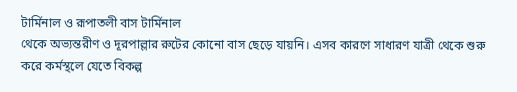টার্মিনাল ও রূপাতলী বাস টার্মিনাল
থেকে অভ্যন্তরীণ ও দূরপাল্লার রুটের কোনো বাস ছেড়ে যায়নি। এসব কারণে সাধারণ যাত্রী থেকে শুরু করে কর্মস্থলে যেতে বিকল্প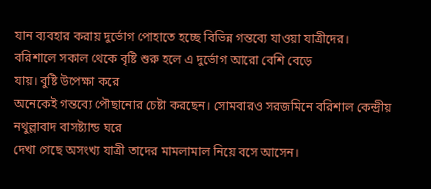যান ব্যবহার করায় দুর্ভোগ পোহাতে হচ্ছে বিভিন্ন গন্তব্যে যাওয়া যাত্রীদের। বরিশালে সকাল থেকে বৃষ্টি শুরু হলে এ দুর্ভোগ আরো বেশি বেড়ে
যায়। বুষ্টি উপেক্ষা করে
অনেকেই গন্তব্যে পৌছানোর চেষ্টা করছেন। সোমবারও সরজমিনে বরিশাল কেন্দ্রীয় নথুল্লাবাদ বাসষ্ট্যান্ড ঘরে
দেখা গেছে অসংখ্য যাত্রী তাদের মামলামাল নিয়ে বসে আসেন।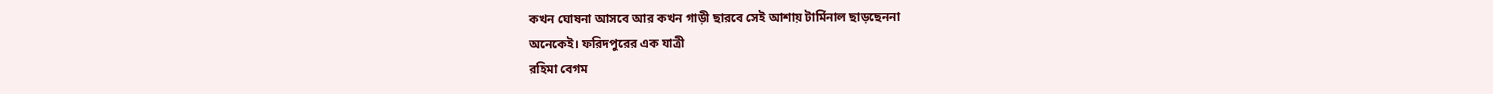কখন ঘোষনা আসবে আর কখন গাড়ী ছারবে সেই আশায় টার্মিনাল ছাড়ছেননা
অনেকেই। ফরিদপুরের এক যাত্রী
রহিমা বেগম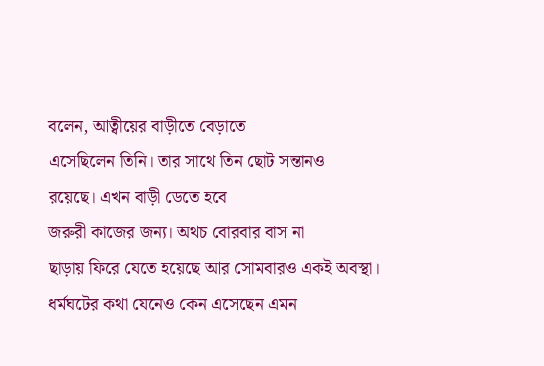বলেন, আত্বীয়ের বাড়ীতে বেড়াতে
এসেছিলেন তিনি। তার সাথে তিন ছোট সন্তানও
রয়েছে। এখন বাড়ী ডেতে হবে
জরুরী কাজের জন্য। অথচ বোরবার বাস না
ছাড়ায় ফিরে যেতে হয়েছে আর সোমবারও একই অবস্থা। ধর্মঘটের কথা যেনেও কেন এসেছেন এমন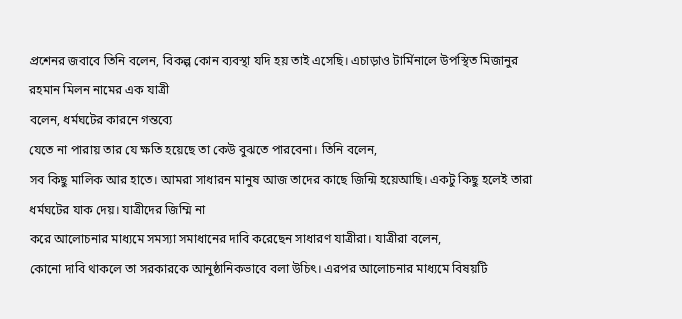প্রশেনর জবাবে তিনি বলেন, বিকল্প কোন ব্যবস্থা যদি হয় তাই এসেছি। এচাড়াও টার্মিনালে উপস্থিত মিজানুর রহমান মিলন নামের এক যাত্রী
বলেন, ধর্মঘটের কারনে গন্তব্যে
যেতে না পারায় তার যে ক্ষতি হয়েছে তা কেউ বুঝতে পারবেনা। তিনি বলেন,
সব কিছু মালিক আর হাতে। আমরা সাধারন মানুষ আজ তাদের কাছে জিন্মি হয়েআছি। একটু কিছু হলেই তারা ধর্মঘটের যাক দেয়। যাত্রীদের জিম্মি না
করে আলোচনার মাধ্যমে সমস্যা সমাধানের দাবি করেছেন সাধারণ যাত্রীরা। যাত্রীরা বলেন,
কোনো দাবি থাকলে তা সরকারকে আনুষ্ঠানিকভাবে বলা উচিৎ। এরপর আলোচনার মাধ্যমে বিষয়টি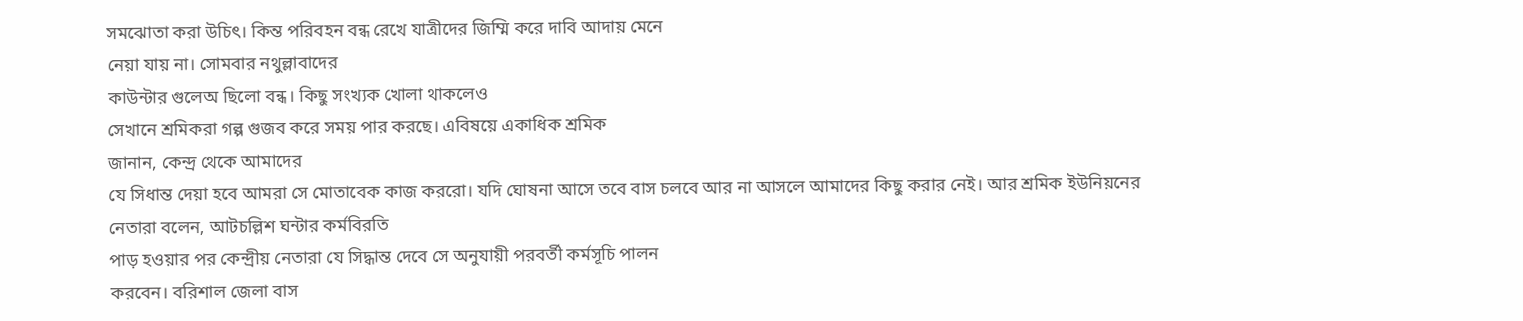সমঝোতা করা উচিৎ। কিন্ত পরিবহন বন্ধ রেখে যাত্রীদের জিম্মি করে দাবি আদায় মেনে
নেয়া যায় না। সোমবার নথুল্লাবাদের
কাউন্টার গুলেঅ ছিলো বন্ধ। কিছু সংখ্যক খোলা থাকলেও
সেখানে শ্রমিকরা গল্প গুজব করে সময় পার করছে। এবিষয়ে একাধিক শ্রমিক
জানান, কেন্দ্র থেকে আমাদের
যে সিধান্ত দেয়া হবে আমরা সে মোতাবেক কাজ কররো। যদি ঘোষনা আসে তবে বাস চলবে আর না আসলে আমাদের কিছু করার নেই। আর শ্রমিক ইউনিয়নের
নেতারা বলেন, আটচল্লিশ ঘন্টার কর্মবিরতি
পাড় হওয়ার পর কেন্দ্রীয় নেতারা যে সিদ্ধান্ত দেবে সে অনুযায়ী পরবর্তী কর্মসূচি পালন
করবেন। বরিশাল জেলা বাস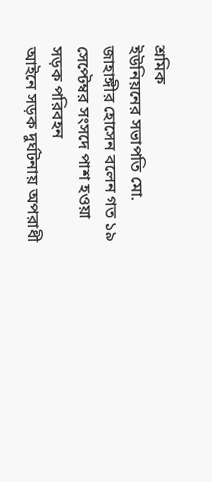শ্রমিক
ইউনিয়নের সভাপতি মো. জাহাঙ্গীর হোসেন বলেন গত ১৯ সেপ্টেম্বর সংসদে পাশ হওয়া সড়ক পরিবহন
আইনে সড়ক দুর্ঘটনায় অপরাধী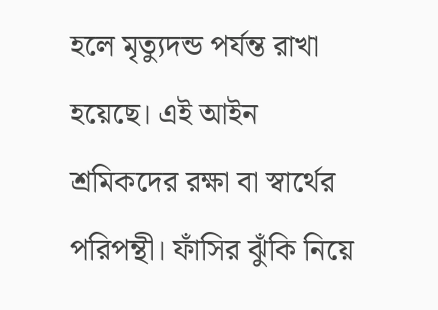হলে মৃত্যুদন্ড পর্যন্ত রাখা হয়েছে। এই আইন শ্রমিকদের রক্ষা বা স্বার্থের পরিপন্থী। ফাঁসির ঝুঁকি নিয়ে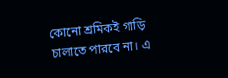কোনো শ্রমিকই গাড়ি চালাতে পারবে না। এ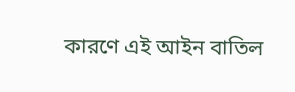কারণে এই আইন বাতিল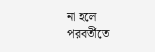না হলে পরবর্তীতে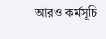আরও কর্মসূচি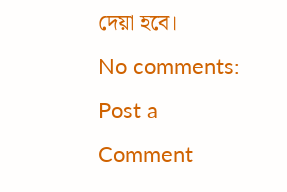দেয়া হবে।
No comments:
Post a Comment